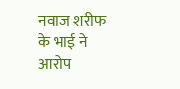नवाज शरीफ के भाई ने आरोप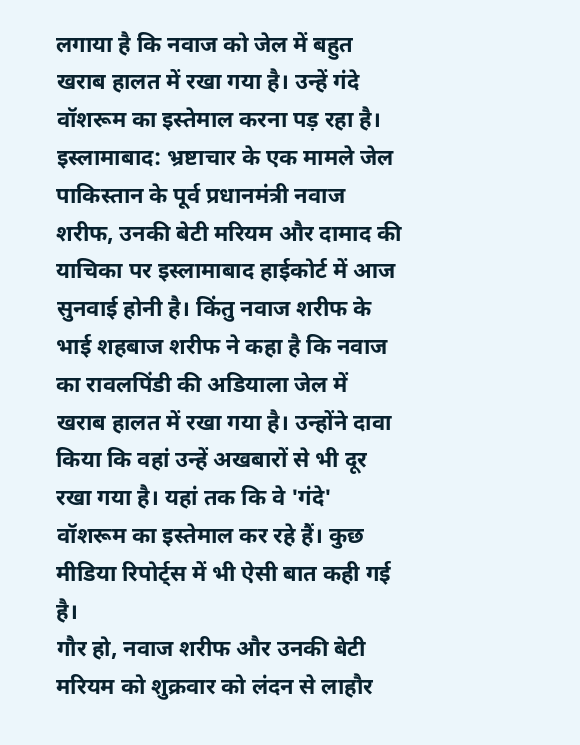लगाया है कि नवाज को जेल में बहुत खराब हालत में रखा गया है। उन्हें गंदे वॉशरूम का इस्तेमाल करना पड़ रहा है।
इस्लामाबाद: भ्रष्टाचार के एक मामले जेल पाकिस्तान के पूर्व प्रधानमंत्री नवाज शरीफ, उनकी बेटी मरियम और दामाद की याचिका पर इस्लामाबाद हाईकोर्ट में आज सुनवाई होनी है। किंतु नवाज शरीफ के भाई शहबाज शरीफ ने कहा है कि नवाज का रावलपिंडी की अडियाला जेल में खराब हालत में रखा गया है। उन्होंने दावा किया कि वहां उन्हें अखबारों से भी दूर रखा गया है। यहां तक कि वे 'गंदे' वॉशरूम का इस्तेमाल कर रहे हैं। कुछ मीडिया रिपोर्ट्स में भी ऐसी बात कही गई है।
गौर हो, नवाज शरीफ और उनकी बेटी मरियम को शुक्रवार को लंदन से लाहौर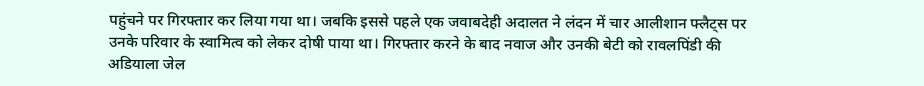पहुंचने पर गिरफ्तार कर लिया गया था। जबकि इससे पहले एक जवाबदेही अदालत ने लंदन में चार आलीशान फ्लैट्स पर उनके परिवार के स्वामित्व को लेकर दोषी पाया था। गिरफ्तार करने के बाद नवाज और उनकी बेटी को रावलपिंडी की अडियाला जेल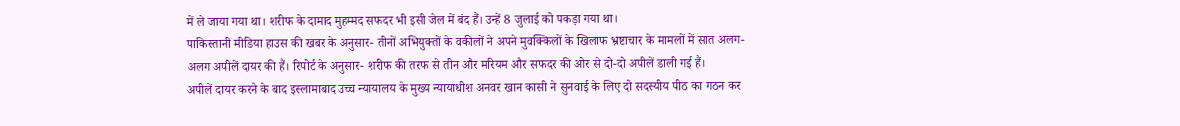में ले जाया गया था। शरीफ के दामाद मुहम्मद सफदर भी इसी जेल में बंद हैं। उन्हें 8 जुलाई को पकड़ा गया था।
पाकिस्तानी मीडिया हाउस की खबर के अनुसार- तीनों अभियुक्तों के वकीलों ने अपने मुवक्किलों के खिलाफ भ्रष्टाचार के मामलों में सात अलग-अलग अपीलें दायर की हैं। रिपोर्ट के अनुसार- शरीफ की तरफ से तीन और मरियम और सफदर की ओर से दो-दो अपीलें डाली गई हैं।
अपीलें दायर करने के बाद इस्लामाबाद उच्च न्यायालय के मुख्य न्यायाधीश अनवर खान कासी ने सुनवाई के लिए दो सदस्यीय पीठ का गठन कर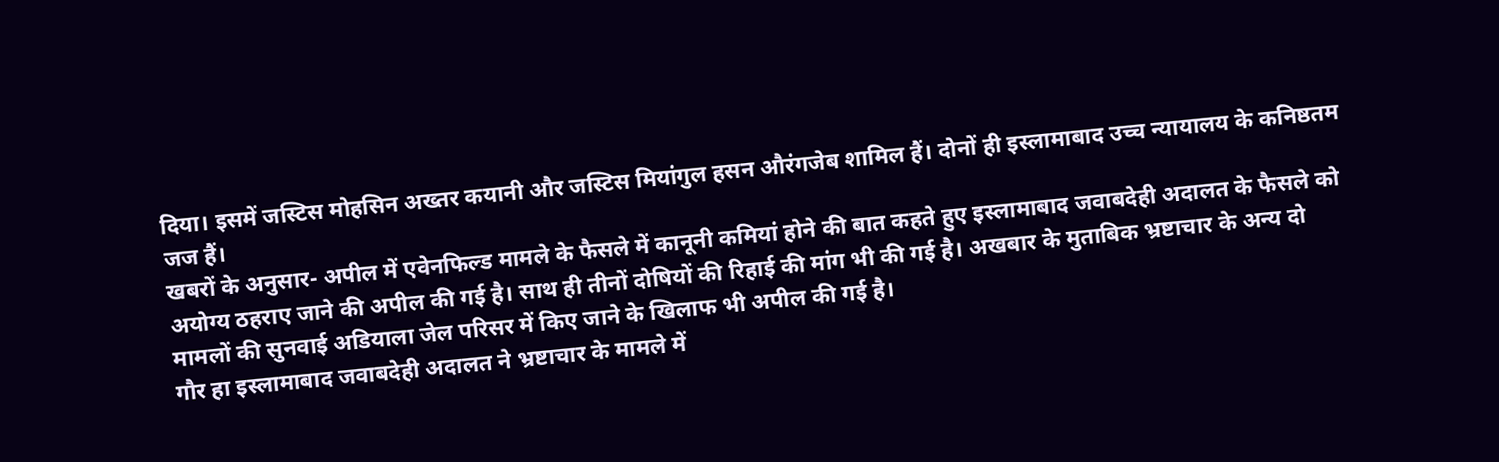दिया। इसमें जस्टिस मोहसिन अख्तर कयानी और जस्टिस मियांगुल हसन औरंगजेब शामिल हैं। दोनों ही इस्लामाबाद उच्च न्यायालय के कनिष्ठतम जज हैं।
खबरों के अनुसार- अपील में एवेनफिल्ड मामले के फैसले में कानूनी कमियां होने की बात कहते हुए इस्लामाबाद जवाबदेही अदालत के फैसले को अयोग्य ठहराए जाने की अपील की गई है। साथ ही तीनों दोषियों की रिहाई की मांग भी की गई है। अखबार के मुताबिक भ्रष्टाचार के अन्य दो मामलों की सुनवाई अडियाला जेल परिसर में किए जाने के खिलाफ भी अपील की गई है।
गौर हा इस्लामाबाद जवाबदेही अदालत ने भ्रष्टाचार के मामले में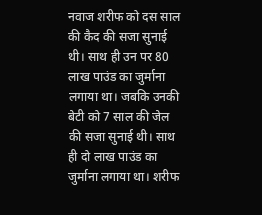नवाज शरीफ को दस साल की कैद की सजा सुनाई थी। साथ ही उन पर 80 लाख पाउंड का जुर्माना लगाया था। जबकि उनकी बेटी को 7 साल की जेल की सजा सुनाई थी। साथ ही दो लाख पाउंड का जुर्माना लगाया था। शरीफ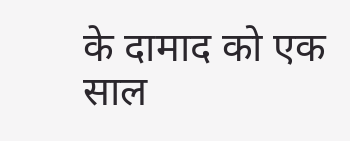के दामाद को एक साल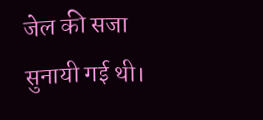जेल की सजा सुनायी गई थी।